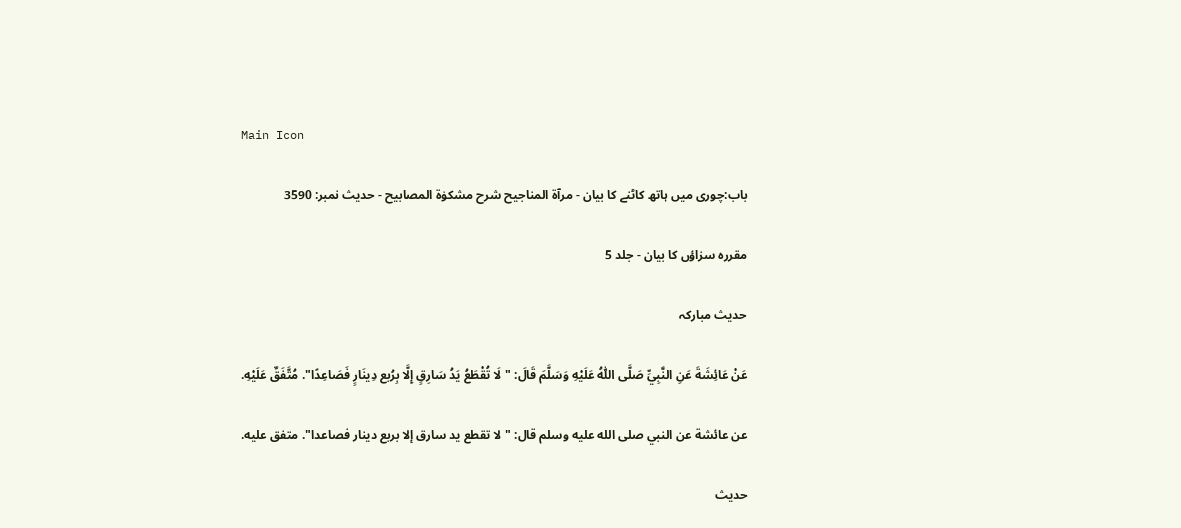Main Icon

باب:چوری میں ہاتھ کاٹنے کا بیان - مرآۃ المناجیح شرح مشکوٰۃ المصابیح - حدیث نمبر: 3590

مقررہ سزاؤں کا بیان - جلد 5

حدیث مبارکہ

عَنْ عَائِشَةَ عَنِ النَّبِيِّ صَلَّى اللّٰهُ عَلَيْهِ وَسَلَّمَ قَالَ: "لَا تُقْطَعُ يَدُ سَارِقٍ إِلَّا بِرُبع دِينَارٍ فَصَاعِدًا". مُتَّفَقٌ عَلَيْهِ.

عن عائشة عن النبي صلى الله عليه وسلم قال: "لا تقطع يد سارق إلا بربع دينار فصاعدا". متفق عليه.

حدیث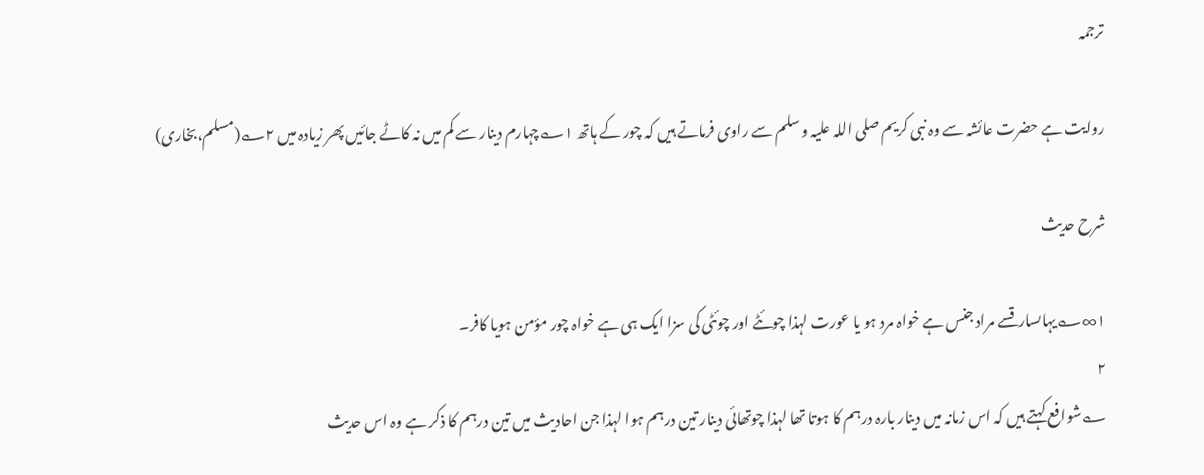ترجمہ

روایت ہے حضرت عائشہ سے وہ نبی کریم صلی اللہ علیہ و سلم سے راوی فرماتے ہیں کہ چور کے ہاتھ ۱؎چہارم دینار سے کم میں نہ کاٹے جائیں پھر زیادہ میں ۲؎(مسلم،بخاری)

شرح حدیث

۱∞؎یہاںسارقسے مراد جنس ہے خواہ مرد ہو یا عورت لہذا چوئٹے اور چوئٹی کی سزا ایک ہی ہے خواہ چور مؤمن ہویا کافر۔
۲
؎شوافع کہتے ہیں کہ اس زمانہ میں دینار بارہ درہم کا ہوتا تھا لہذا چوتھائی دینار تین درہم ہوا لہذا جن احادیث میں تین درہم کا ذکر ہے وہ اس حدیث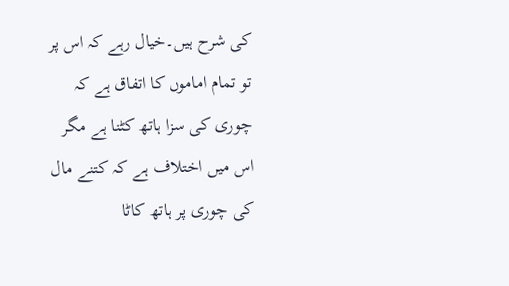کی شرح ہیں۔خیال رہے کہ اس پر تو تمام اماموں کا اتفاق ہے کہ چوری کی سزا ہاتھ کٹنا ہے مگر اس میں اختلاف ہے کہ کتنے مال کی چوری پر ہاتھ کاٹا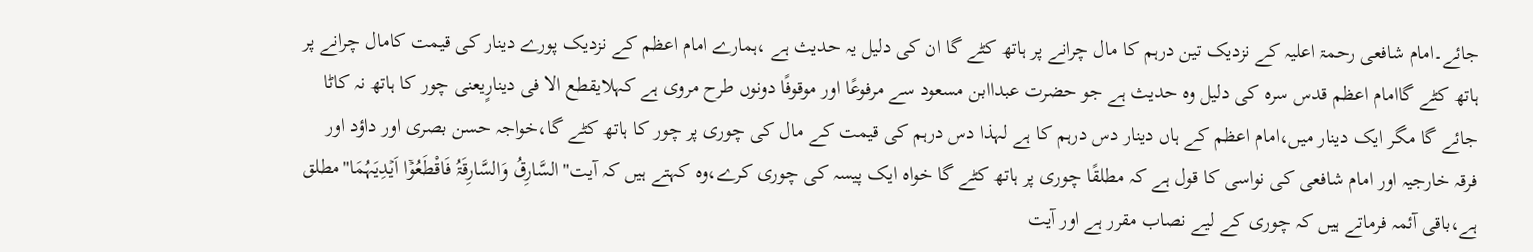جائے۔امام شافعی رحمۃ اعلیہ کے نزدیک تین درہم کا مال چرانے پر ہاتھ کٹے گا ان کی دلیل یہ حدیث ہے ،ہمارے امام اعظم کے نزدیک پورے دینار کی قیمت کامال چرانے پر ہاتھ کٹے گاامام اعظم قدس سرہ کی دلیل وہ حدیث ہے جو حضرت عبداابن مسعود سے مرفوعًا اور موقوفًا دونوں طرح مروی ہے کہلایقطع الا فی دینارٍیعنی چور کا ہاتھ نہ کاٹا جائے گا مگر ایک دینار میں،امام اعظم کے ہاں دینار دس درہم کا ہے لہذا دس درہم کی قیمت کے مال کی چوری پر چور کا ہاتھ کٹے گا،خواجہ حسن بصری اور داؤد اور فرقہ خارجیہ اور امام شافعی کی نواسی کا قول ہے کہ مطلقًا چوری پر ہاتھ کٹے گا خواہ ایک پیسہ کی چوری کرے،وہ کہتے ہیں کہ آیت"السَّارِقُ وَالسَّارِقَۃُ فَاقْطَعُوۡۤا اَیۡدِیَہُمَا"مطلق ہے،باقی آئمہ فرماتے ہیں کہ چوری کے لیے نصاب مقرر ہے اور آیت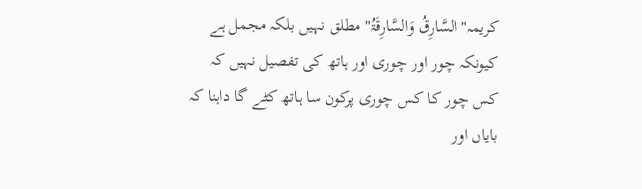کریمہ"السَّارِقُ وَالسَّارِقَۃُ" مطلق نہیں بلکہ مجمل ہے کیونکہ چور اور چوری اور ہاتھ کی تفصیل نہیں کہ کس چور کا کس چوری پرکون سا ہاتھ کٹے گا داہنا کہ بایاں اور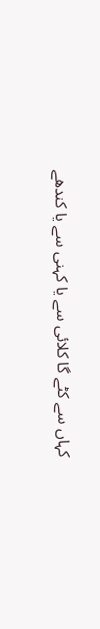کہاں سے کٹے گا کلائی سے یا کہنی سے یا کندھے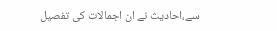سے،احادیث نے ان اجمالات کی تفصیل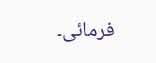فرمائی۔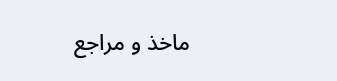ماخذ و مراجع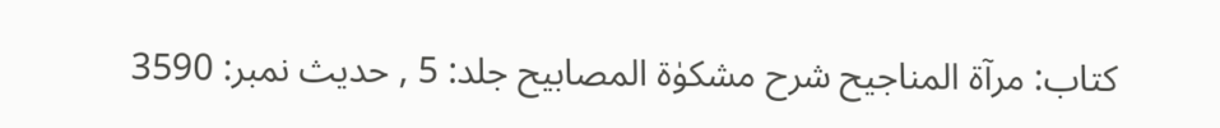کتاب: مرآۃ المناجیح شرح مشکوٰۃ المصابیح جلد: 5 , حدیث نمبر: 3590